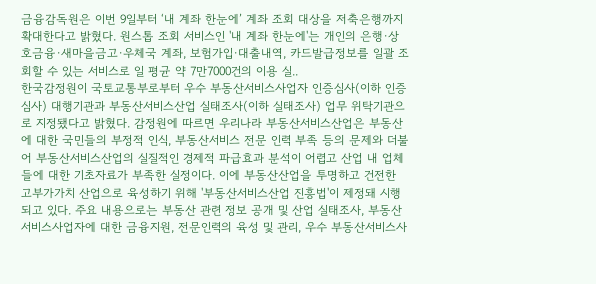금융감독원은 이번 9일부터 ‘내 계좌 한눈에’ 계좌 조회 대상을 저축은행까지 확대한다고 밝혔다. 원스톱 조회 서비스인 '내 계좌 한눈에'는 개인의 은행·상호금융·새마을금고·우체국 계좌, 보험가입·대출내역, 카드발급정보를 일괄 조회할 수 있는 서비스로 일 평균 약 7만7000건의 이용 실..
한국감정원이 국토교통부로부터 우수 부동산서비스사업자 인증심사(이하 인증심사) 대행기관과 부동산서비스산업 실태조사(이하 실태조사) 업무 위탁기관으로 지정됐다고 밝혔다. 감정원에 따르면 우리나라 부동산서비스산업은 부동산에 대한 국민들의 부정적 인식, 부동산서비스 전문 인력 부족 등의 문제와 더불어 부동산서비스산업의 실질적인 경제적 파급효과 분석이 어렵고 산업 내 업체들에 대한 기초자료가 부족한 실정이다. 이에 부동산산업을 투명하고 건전한 고부가가치 산업으로 육성하기 위해 '부동산서비스산업 진흥법'이 제정돼 시행되고 있다. 주요 내용으로는 부동산 관련 정보 공개 및 산업 실태조사, 부동산서비스사업자에 대한 금융지원, 전문인력의 육성 및 관리, 우수 부동산서비스사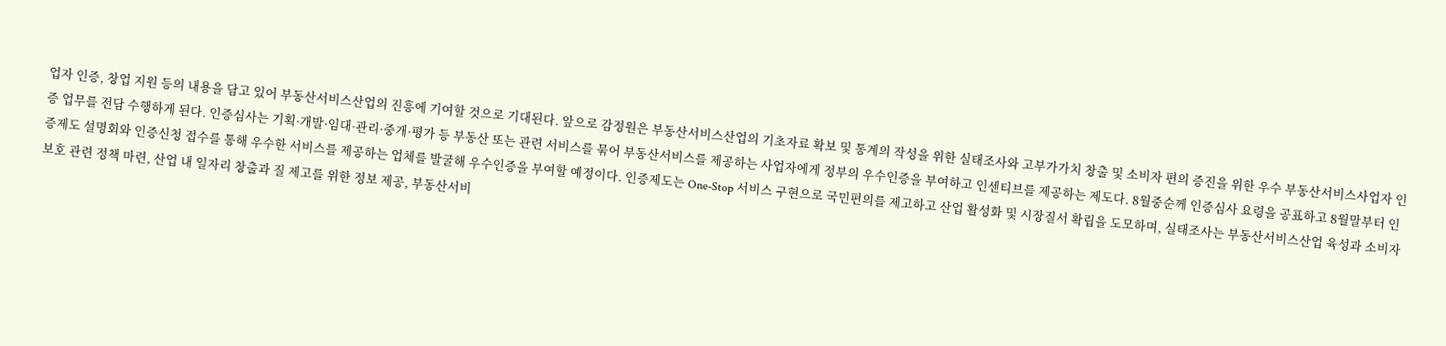업자 인증, 창업 지원 등의 내용을 담고 있어 부동산서비스산업의 진흥에 기여할 것으로 기대된다. 앞으로 감정원은 부동산서비스산업의 기초자료 확보 및 통계의 작성을 위한 실태조사와 고부가가치 창출 및 소비자 편의 증진을 위한 우수 부동산서비스사업자 인증 업무를 전담 수행하게 된다. 인증심사는 기획·개발·임대·관리·중개·평가 등 부동산 또는 관련 서비스를 묶어 부동산서비스를 제공하는 사업자에게 정부의 우수인증을 부여하고 인센티브를 제공하는 제도다. 8월중순께 인증심사 요령을 공표하고 8월말부터 인증제도 설명회와 인증신청 접수를 통해 우수한 서비스를 제공하는 업체를 발굴해 우수인증을 부여할 예정이다. 인증제도는 One-Stop 서비스 구현으로 국민편의를 제고하고 산업 활성화 및 시장질서 확립을 도모하며, 실태조사는 부동산서비스산업 육성과 소비자보호 관련 정책 마련, 산업 내 일자리 창출과 질 제고를 위한 정보 제공, 부동산서비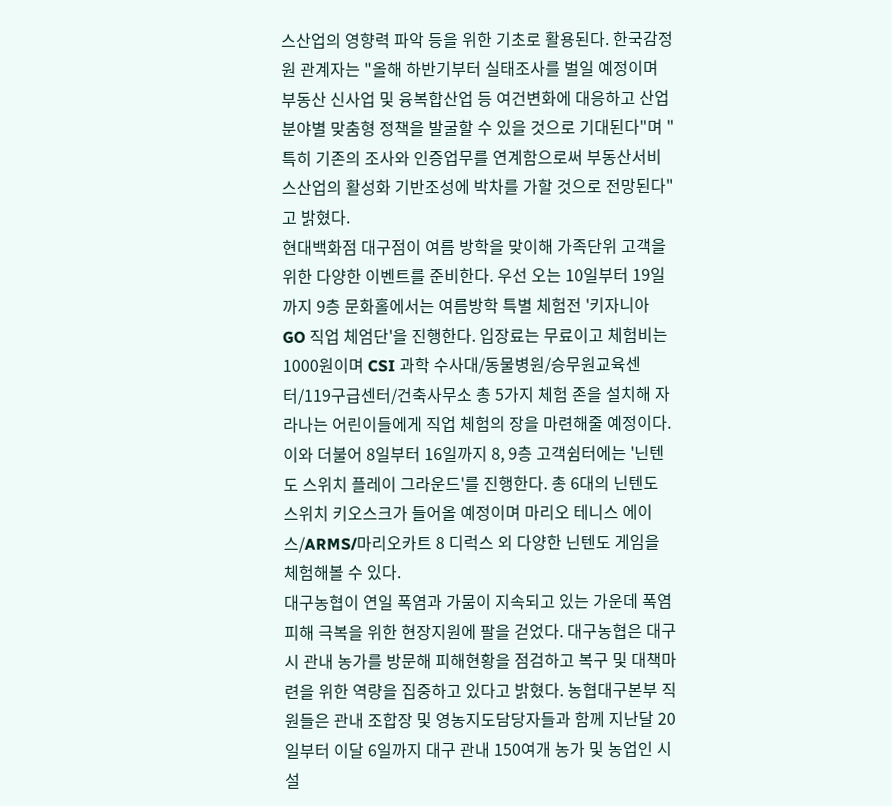스산업의 영향력 파악 등을 위한 기초로 활용된다. 한국감정원 관계자는 "올해 하반기부터 실태조사를 벌일 예정이며 부동산 신사업 및 융복합산업 등 여건변화에 대응하고 산업 분야별 맞춤형 정책을 발굴할 수 있을 것으로 기대된다"며 "특히 기존의 조사와 인증업무를 연계함으로써 부동산서비스산업의 활성화 기반조성에 박차를 가할 것으로 전망된다"고 밝혔다.
현대백화점 대구점이 여름 방학을 맞이해 가족단위 고객을 위한 다양한 이벤트를 준비한다. 우선 오는 10일부터 19일까지 9층 문화홀에서는 여름방학 특별 체험전 '키자니아 GO 직업 체엄단'을 진행한다. 입장료는 무료이고 체험비는 1000원이며 CSI 과학 수사대/동물병원/승무원교육센터/119구급센터/건축사무소 총 5가지 체험 존을 설치해 자라나는 어린이들에게 직업 체험의 장을 마련해줄 예정이다. 이와 더불어 8일부터 16일까지 8, 9층 고객쉼터에는 '닌텐도 스위치 플레이 그라운드'를 진행한다. 총 6대의 닌텐도 스위치 키오스크가 들어올 예정이며 마리오 테니스 에이스/ARMS/마리오카트 8 디럭스 외 다양한 닌텐도 게임을 체험해볼 수 있다.
대구농협이 연일 폭염과 가뭄이 지속되고 있는 가운데 폭염 피해 극복을 위한 현장지원에 팔을 걷었다. 대구농협은 대구시 관내 농가를 방문해 피해현황을 점검하고 복구 및 대책마련을 위한 역량을 집중하고 있다고 밝혔다. 농협대구본부 직원들은 관내 조합장 및 영농지도담당자들과 함께 지난달 20일부터 이달 6일까지 대구 관내 150여개 농가 및 농업인 시설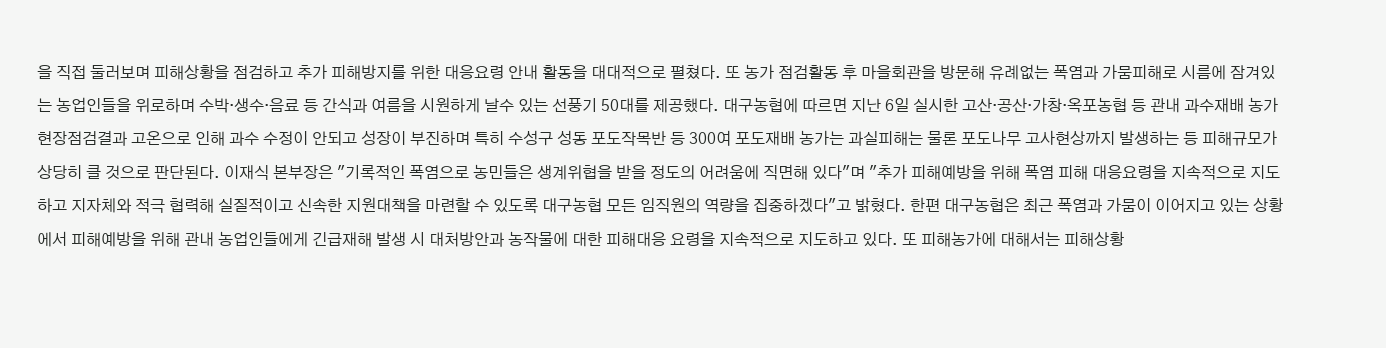을 직접 둘러보며 피해상황을 점검하고 추가 피해방지를 위한 대응요령 안내 활동을 대대적으로 펼쳤다. 또 농가 점검활동 후 마을회관을 방문해 유례없는 폭염과 가뭄피해로 시름에 잠겨있는 농업인들을 위로하며 수박·생수·음료 등 간식과 여름을 시원하게 날수 있는 선풍기 50대를 제공했다. 대구농협에 따르면 지난 6일 실시한 고산·공산·가창·옥포농협 등 관내 과수재배 농가 현장점검결과 고온으로 인해 과수 수정이 안되고 성장이 부진하며 특히 수성구 성동 포도작목반 등 300여 포도재배 농가는 과실피해는 물론 포도나무 고사현상까지 발생하는 등 피해규모가 상당히 클 것으로 판단된다. 이재식 본부장은 "기록적인 폭염으로 농민들은 생계위협을 받을 정도의 어려움에 직면해 있다"며 "추가 피해예방을 위해 폭염 피해 대응요령을 지속적으로 지도하고 지자체와 적극 협력해 실질적이고 신속한 지원대책을 마련할 수 있도록 대구농협 모든 임직원의 역량을 집중하겠다"고 밝혔다. 한편 대구농협은 최근 폭염과 가뭄이 이어지고 있는 상황에서 피해예방을 위해 관내 농업인들에게 긴급재해 발생 시 대처방안과 농작물에 대한 피해대응 요령을 지속적으로 지도하고 있다. 또 피해농가에 대해서는 피해상황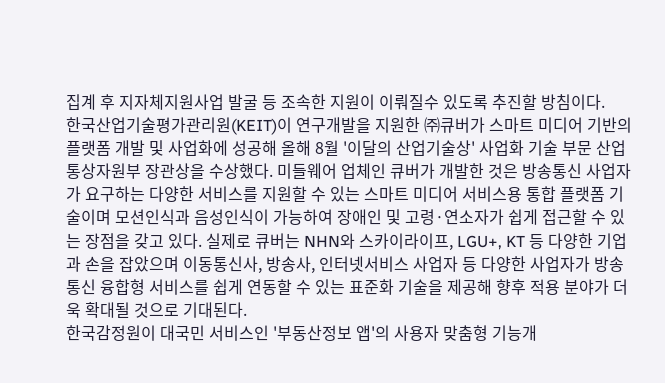집계 후 지자체지원사업 발굴 등 조속한 지원이 이뤄질수 있도록 추진할 방침이다.
한국산업기술평가관리원(KEIT)이 연구개발을 지원한 ㈜큐버가 스마트 미디어 기반의 플랫폼 개발 및 사업화에 성공해 올해 8월 '이달의 산업기술상' 사업화 기술 부문 산업통상자원부 장관상을 수상했다. 미들웨어 업체인 큐버가 개발한 것은 방송통신 사업자가 요구하는 다양한 서비스를 지원할 수 있는 스마트 미디어 서비스용 통합 플랫폼 기술이며 모션인식과 음성인식이 가능하여 장애인 및 고령·연소자가 쉽게 접근할 수 있는 장점을 갖고 있다. 실제로 큐버는 NHN와 스카이라이프, LGU+, KT 등 다양한 기업과 손을 잡았으며 이동통신사, 방송사, 인터넷서비스 사업자 등 다양한 사업자가 방송통신 융합형 서비스를 쉽게 연동할 수 있는 표준화 기술을 제공해 향후 적용 분야가 더욱 확대될 것으로 기대된다.
한국감정원이 대국민 서비스인 '부동산정보 앱'의 사용자 맞춤형 기능개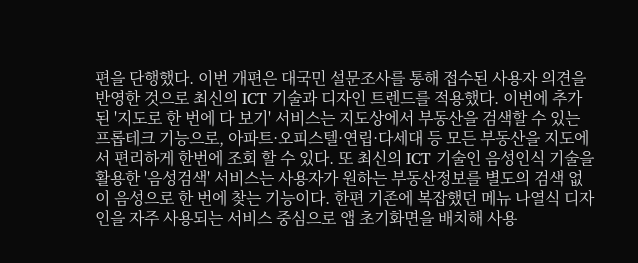편을 단행했다. 이번 개편은 대국민 설문조사를 통해 접수된 사용자 의견을 반영한 것으로 최신의 ICT 기술과 디자인 트렌드를 적용했다. 이번에 추가된 '지도로 한 번에 다 보기' 서비스는 지도상에서 부동산을 검색할 수 있는 프롭테크 기능으로, 아파트·오피스텔·연립·다세대 등 모든 부동산을 지도에서 편리하게 한번에 조회 할 수 있다. 또 최신의 ICT 기술인 음성인식 기술을 활용한 '음성검색' 서비스는 사용자가 원하는 부동산정보를 별도의 검색 없이 음성으로 한 번에 찾는 기능이다. 한편 기존에 복잡했던 메뉴 나열식 디자인을 자주 사용되는 서비스 중심으로 앱 초기화면을 배치해 사용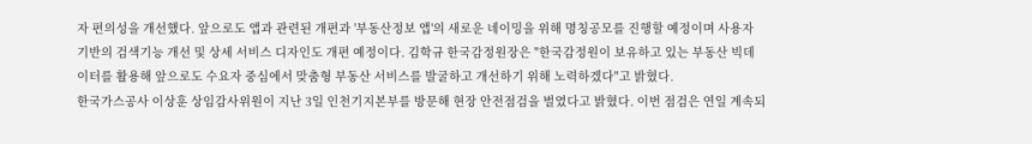자 편의성을 개선했다. 앞으로도 앱과 관련된 개편과 '부동산정보 앱'의 새로운 네이밍을 위해 명칭공모를 진행할 예정이며 사용자 기반의 검색기능 개선 및 상세 서비스 디자인도 개편 예정이다. 김학규 한국감정원장은 "한국감정원이 보유하고 있는 부동산 빅데이터를 활용해 앞으로도 수요자 중심에서 맞춤형 부동산 서비스를 발굴하고 개선하기 위해 노력하겠다"고 밝혔다.
한국가스공사 이상훈 상임감사위원이 지난 3일 인천기지본부를 방문해 현장 안전점검을 벌였다고 밝혔다. 이번 점검은 연일 계속되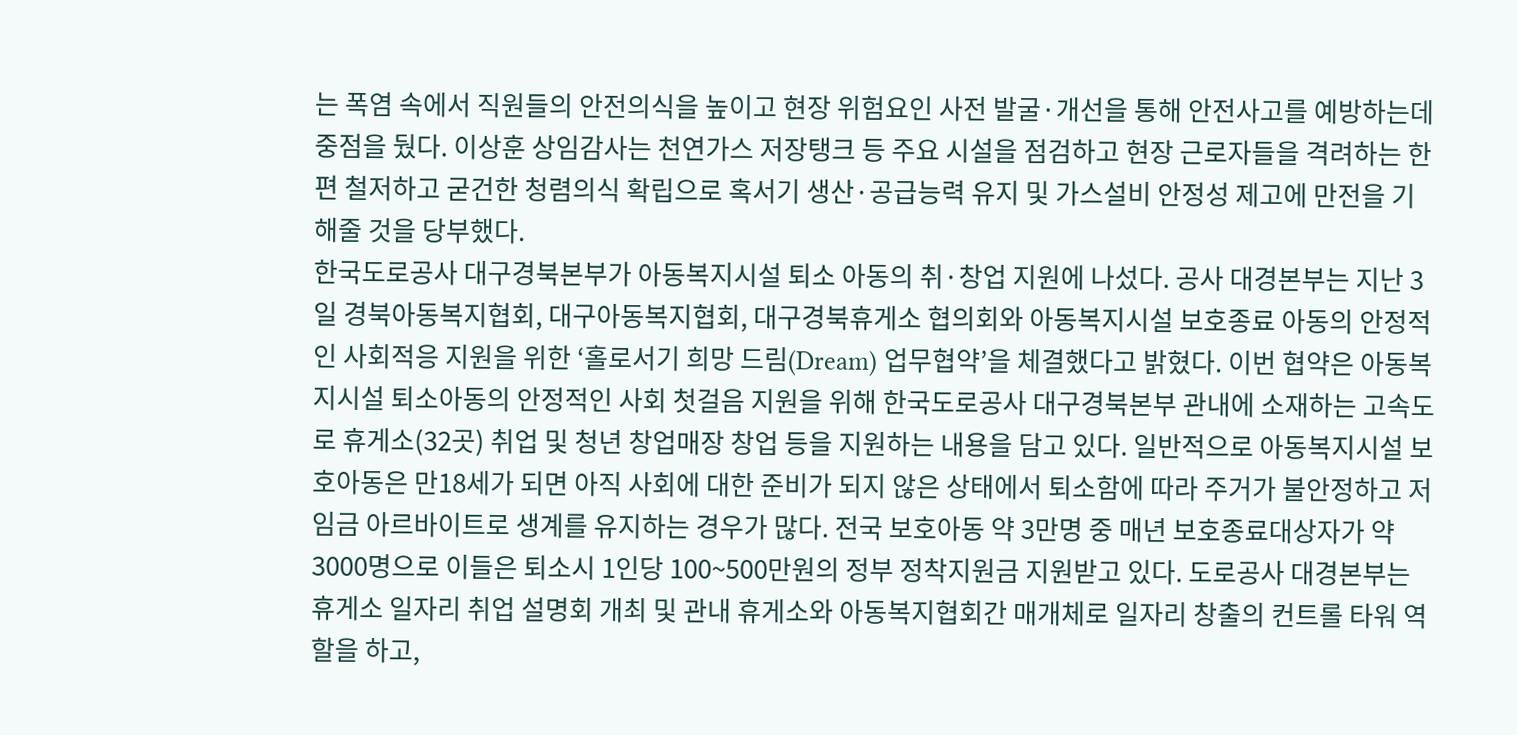는 폭염 속에서 직원들의 안전의식을 높이고 현장 위험요인 사전 발굴·개선을 통해 안전사고를 예방하는데 중점을 뒀다. 이상훈 상임감사는 천연가스 저장탱크 등 주요 시설을 점검하고 현장 근로자들을 격려하는 한편 철저하고 굳건한 청렴의식 확립으로 혹서기 생산·공급능력 유지 및 가스설비 안정성 제고에 만전을 기해줄 것을 당부했다.
한국도로공사 대구경북본부가 아동복지시설 퇴소 아동의 취·창업 지원에 나섰다. 공사 대경본부는 지난 3일 경북아동복지협회, 대구아동복지협회, 대구경북휴게소 협의회와 아동복지시설 보호종료 아동의 안정적인 사회적응 지원을 위한 ‘홀로서기 희망 드림(Dream) 업무협약’을 체결했다고 밝혔다. 이번 협약은 아동복지시설 퇴소아동의 안정적인 사회 첫걸음 지원을 위해 한국도로공사 대구경북본부 관내에 소재하는 고속도로 휴게소(32곳) 취업 및 청년 창업매장 창업 등을 지원하는 내용을 담고 있다. 일반적으로 아동복지시설 보호아동은 만18세가 되면 아직 사회에 대한 준비가 되지 않은 상태에서 퇴소함에 따라 주거가 불안정하고 저임금 아르바이트로 생계를 유지하는 경우가 많다. 전국 보호아동 약 3만명 중 매년 보호종료대상자가 약 3000명으로 이들은 퇴소시 1인당 100~500만원의 정부 정착지원금 지원받고 있다. 도로공사 대경본부는 휴게소 일자리 취업 설명회 개최 및 관내 휴게소와 아동복지협회간 매개체로 일자리 창출의 컨트롤 타워 역할을 하고,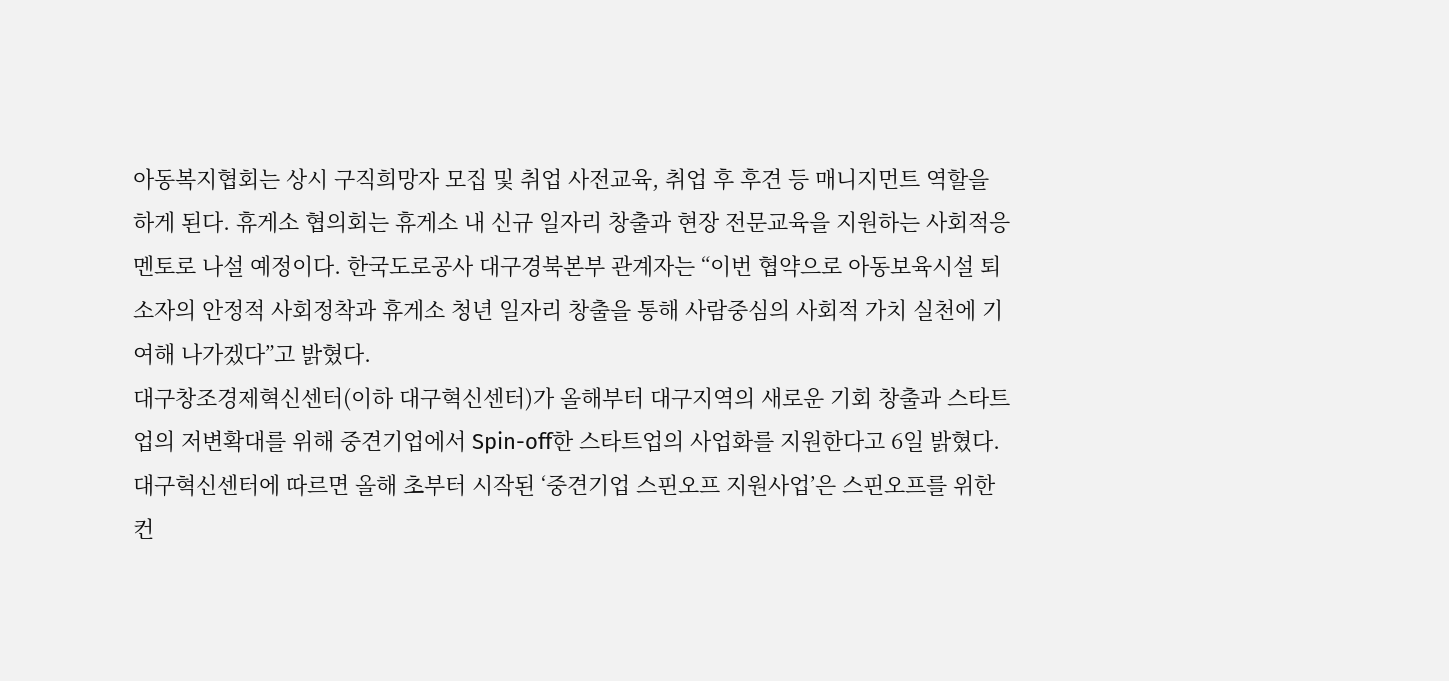아동복지협회는 상시 구직희망자 모집 및 취업 사전교육, 취업 후 후견 등 매니지먼트 역할을 하게 된다. 휴게소 협의회는 휴게소 내 신규 일자리 창출과 현장 전문교육을 지원하는 사회적응 멘토로 나설 예정이다. 한국도로공사 대구경북본부 관계자는 “이번 협약으로 아동보육시설 퇴소자의 안정적 사회정착과 휴게소 청년 일자리 창출을 통해 사람중심의 사회적 가치 실천에 기여해 나가겠다”고 밝혔다.
대구창조경제혁신센터(이하 대구혁신센터)가 올해부터 대구지역의 새로운 기회 창출과 스타트업의 저변확대를 위해 중견기업에서 Spin-off한 스타트업의 사업화를 지원한다고 6일 밝혔다. 대구혁신센터에 따르면 올해 초부터 시작된 ‘중견기업 스핀오프 지원사업’은 스핀오프를 위한 컨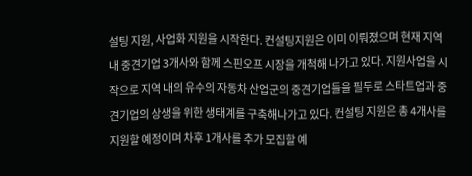설팅 지원, 사업화 지원을 시작한다. 컨설팅지원은 이미 이뤄졌으며 현재 지역 내 중견기업 3개사와 함께 스핀오프 시장을 개척해 나가고 있다. 지원사업을 시작으로 지역 내의 유수의 자동차 산업군의 중견기업들을 필두로 스타트업과 중견기업의 상생을 위한 생태계를 구축해나가고 있다. 컨설팅 지원은 총 4개사를 지원할 예정이며 차후 1개사를 추가 모집할 예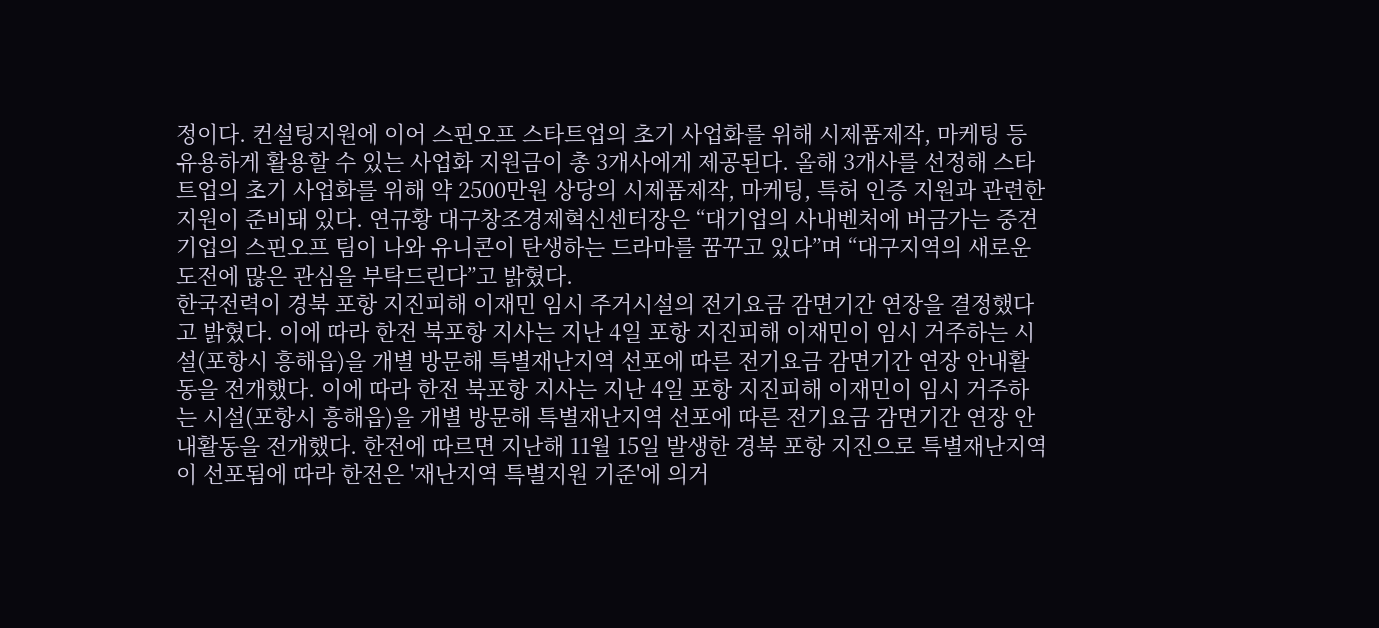정이다. 컨설팅지원에 이어 스핀오프 스타트업의 초기 사업화를 위해 시제품제작, 마케팅 등 유용하게 활용할 수 있는 사업화 지원금이 총 3개사에게 제공된다. 올해 3개사를 선정해 스타트업의 초기 사업화를 위해 약 2500만원 상당의 시제품제작, 마케팅, 특허 인증 지원과 관련한 지원이 준비돼 있다. 연규황 대구창조경제혁신센터장은 “대기업의 사내벤처에 버금가는 중견기업의 스핀오프 팀이 나와 유니콘이 탄생하는 드라마를 꿈꾸고 있다”며 “대구지역의 새로운 도전에 많은 관심을 부탁드린다”고 밝혔다.
한국전력이 경북 포항 지진피해 이재민 임시 주거시설의 전기요금 감면기간 연장을 결정했다고 밝혔다. 이에 따라 한전 북포항 지사는 지난 4일 포항 지진피해 이재민이 임시 거주하는 시설(포항시 흥해읍)을 개별 방문해 특별재난지역 선포에 따른 전기요금 감면기간 연장 안내활동을 전개했다. 이에 따라 한전 북포항 지사는 지난 4일 포항 지진피해 이재민이 임시 거주하는 시설(포항시 흥해읍)을 개별 방문해 특별재난지역 선포에 따른 전기요금 감면기간 연장 안내활동을 전개했다. 한전에 따르면 지난해 11월 15일 발생한 경북 포항 지진으로 특별재난지역이 선포됨에 따라 한전은 '재난지역 특별지원 기준'에 의거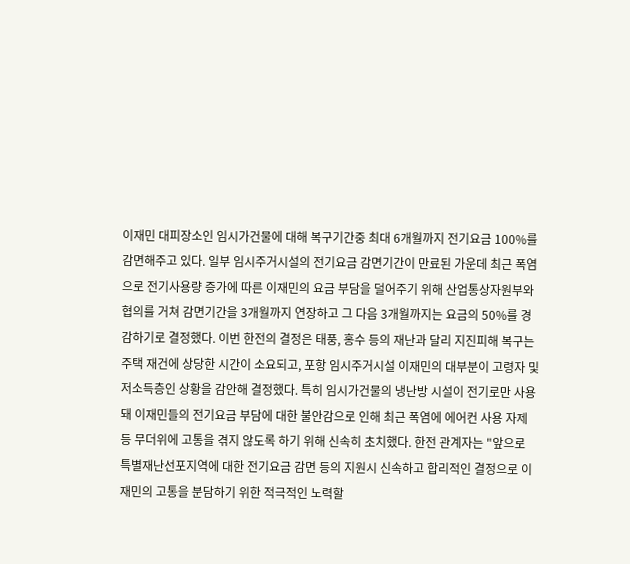이재민 대피장소인 임시가건물에 대해 복구기간중 최대 6개월까지 전기요금 100%를 감면해주고 있다. 일부 임시주거시설의 전기요금 감면기간이 만료된 가운데 최근 폭염으로 전기사용량 증가에 따른 이재민의 요금 부담을 덜어주기 위해 산업통상자원부와 협의를 거쳐 감면기간을 3개월까지 연장하고 그 다음 3개월까지는 요금의 50%를 경감하기로 결정했다. 이번 한전의 결정은 태풍, 홍수 등의 재난과 달리 지진피해 복구는 주택 재건에 상당한 시간이 소요되고, 포항 임시주거시설 이재민의 대부분이 고령자 및 저소득층인 상황을 감안해 결정했다. 특히 임시가건물의 냉난방 시설이 전기로만 사용돼 이재민들의 전기요금 부담에 대한 불안감으로 인해 최근 폭염에 에어컨 사용 자제 등 무더위에 고통을 겪지 않도록 하기 위해 신속히 초치했다. 한전 관계자는 "앞으로 특별재난선포지역에 대한 전기요금 감면 등의 지원시 신속하고 합리적인 결정으로 이재민의 고통을 분담하기 위한 적극적인 노력할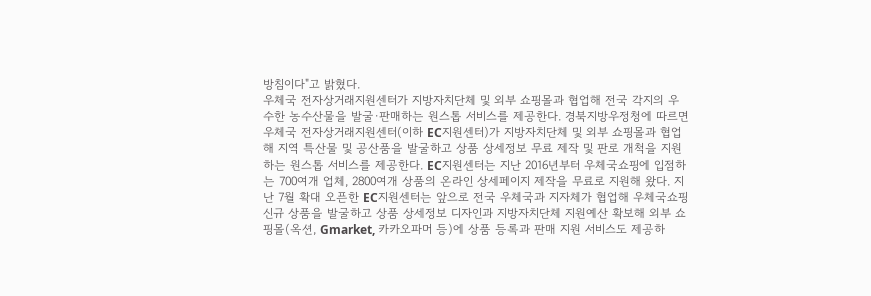방침이다"고 밝혔다.
우체국 전자상거래지원센터가 지방자치단체 및 외부 쇼핑몰과 협업해 전국 각지의 우수한 농수산물을 발굴·판매하는 원스톱 서비스를 제공한다. 경북지방우정청에 따르면 우체국 전자상거래지원센터(이하 EC지원센터)가 지방자치단체 및 외부 쇼핑몰과 협업해 지역 특산물 및 공산품을 발굴하고 상품 상세정보 무료 제작 및 판로 개척을 지원하는 원스톱 서비스를 제공한다. EC지원센터는 지난 2016년부터 우체국쇼핑에 입점하는 700여개 업체, 2800여개 상품의 온라인 상세페이지 제작을 무료로 지원해 왔다. 지난 7월 확대 오픈한 EC지원센터는 앞으로 전국 우체국과 지자체가 협업해 우체국쇼핑 신규 상품을 발굴하고 상품 상세정보 디자인과 지방자치단체 지원예산 확보해 외부 쇼핑몰(옥션, Gmarket, 카카오파머 등)에 상품 등록과 판매 지원 서비스도 제공하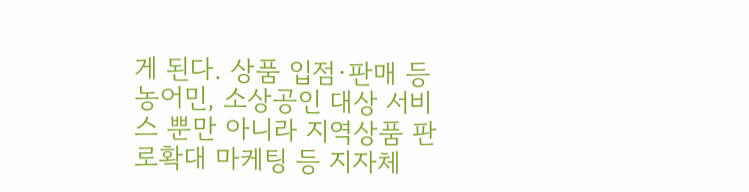게 된다. 상품 입점·판매 등 농어민, 소상공인 대상 서비스 뿐만 아니라 지역상품 판로확대 마케팅 등 지자체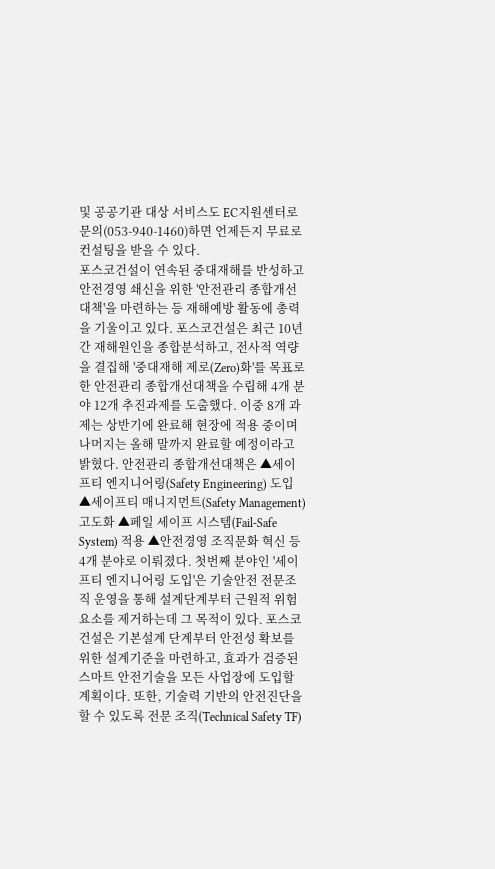및 공공기관 대상 서비스도 EC지원센터로 문의(053-940-1460)하면 언제든지 무료로 컨설팅을 받을 수 있다.
포스코건설이 연속된 중대재해를 반성하고 안전경영 쇄신을 위한 '안전관리 종합개선대책'을 마련하는 등 재해예방 활동에 총력을 기울이고 있다. 포스코건설은 최근 10년간 재해원인을 종합분석하고, 전사적 역량을 결집해 '중대재해 제로(Zero)화'를 목표로 한 안전관리 종합개선대책을 수립해 4개 분야 12개 추진과제를 도출했다. 이중 8개 과제는 상반기에 완료해 현장에 적용 중이며 나머지는 올해 말까지 완료할 예정이라고 밝혔다. 안전관리 종합개선대책은 ▲세이프티 엔지니어링(Safety Engineering) 도입 ▲세이프티 매니지먼트(Safety Management) 고도화 ▲페일 세이프 시스템(Fail-Safe System) 적용 ▲안전경영 조직문화 혁신 등 4개 분야로 이뤄졌다. 첫번째 분야인 '세이프티 엔지니어링 도입'은 기술안전 전문조직 운영을 통해 설계단계부터 근원적 위험요소를 제거하는데 그 목적이 있다. 포스코건설은 기본설계 단계부터 안전성 확보를 위한 설계기준을 마련하고, 효과가 검증된 스마트 안전기술을 모든 사업장에 도입할 계획이다. 또한, 기술력 기반의 안전진단을 할 수 있도록 전문 조직(Technical Safety TF)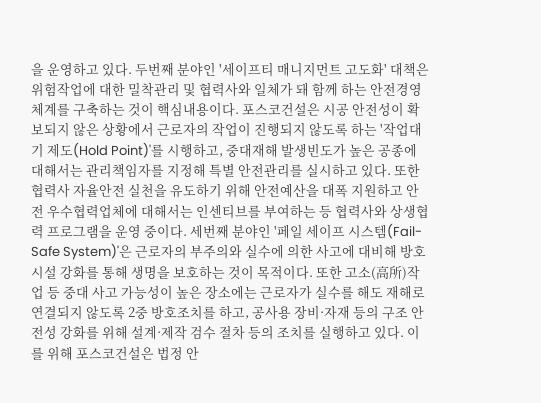을 운영하고 있다. 두번째 분야인 '세이프티 매니지먼트 고도화' 대책은 위험작업에 대한 밀착관리 및 협력사와 일체가 돼 함께 하는 안전경영 체계를 구축하는 것이 핵심내용이다. 포스코건설은 시공 안전성이 확보되지 않은 상황에서 근로자의 작업이 진행되지 않도록 하는 '작업대기 제도(Hold Point)'를 시행하고, 중대재해 발생빈도가 높은 공종에 대해서는 관리책임자를 지정해 특별 안전관리를 실시하고 있다. 또한 협력사 자율안전 실천을 유도하기 위해 안전예산을 대폭 지원하고 안전 우수협력업체에 대해서는 인센티브를 부여하는 등 협력사와 상생협력 프로그램을 운영 중이다. 세번째 분야인 '페일 세이프 시스템(Fail-Safe System)'은 근로자의 부주의와 실수에 의한 사고에 대비해 방호시설 강화를 통해 생명을 보호하는 것이 목적이다. 또한 고소(高所)작업 등 중대 사고 가능성이 높은 장소에는 근로자가 실수를 해도 재해로 연결되지 않도록 2중 방호조치를 하고, 공사용 장비·자재 등의 구조 안전성 강화를 위해 설계·제작 검수 절차 등의 조치를 실행하고 있다. 이를 위해 포스코건설은 법정 안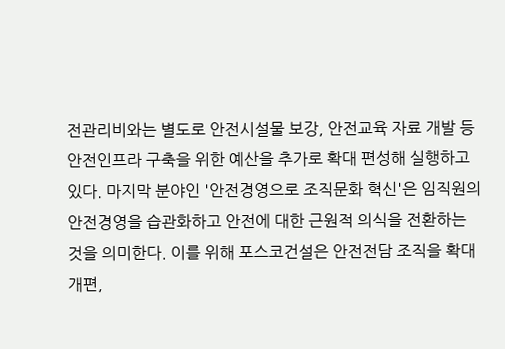전관리비와는 별도로 안전시설물 보강, 안전교육 자료 개발 등 안전인프라 구축을 위한 예산을 추가로 확대 편성해 실행하고 있다. 마지막 분야인 '안전경영으로 조직문화 혁신'은 임직원의 안전경영을 습관화하고 안전에 대한 근원적 의식을 전환하는 것을 의미한다. 이를 위해 포스코건설은 안전전담 조직을 확대 개편,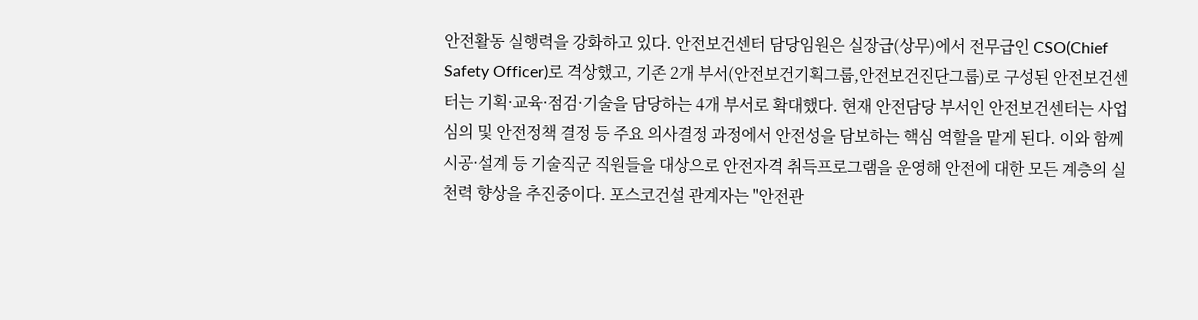안전활동 실행력을 강화하고 있다. 안전보건센터 담당임원은 실장급(상무)에서 전무급인 CSO(Chief Safety Officer)로 격상했고, 기존 2개 부서(안전보건기획그룹,안전보건진단그룹)로 구성된 안전보건센터는 기획·교육·점검·기술을 담당하는 4개 부서로 확대했다. 현재 안전담당 부서인 안전보건센터는 사업심의 및 안전정책 결정 등 주요 의사결정 과정에서 안전성을 담보하는 핵심 역할을 맡게 된다. 이와 함께 시공·설계 등 기술직군 직원들을 대상으로 안전자격 취득프로그램을 운영해 안전에 대한 모든 계층의 실천력 향상을 추진중이다. 포스코건설 관계자는 "안전관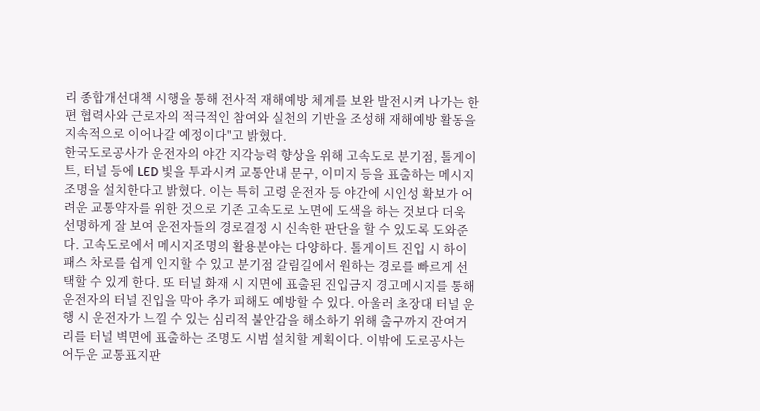리 종합개선대책 시행을 통해 전사적 재해예방 체계를 보완 발전시켜 나가는 한편 협력사와 근로자의 적극적인 참여와 실천의 기반을 조성해 재해예방 활동을 지속적으로 이어나갈 예정이다"고 밝혔다.
한국도로공사가 운전자의 야간 지각능력 향상을 위해 고속도로 분기점, 톨게이트, 터널 등에 LED 빛을 투과시켜 교통안내 문구, 이미지 등을 표출하는 메시지 조명을 설치한다고 밝혔다. 이는 특히 고령 운전자 등 야간에 시인성 확보가 어려운 교통약자를 위한 것으로 기존 고속도로 노면에 도색을 하는 것보다 더욱 선명하게 잘 보여 운전자들의 경로결정 시 신속한 판단을 할 수 있도록 도와준다. 고속도로에서 메시지조명의 활용분야는 다양하다. 톨게이트 진입 시 하이패스 차로를 쉽게 인지할 수 있고 분기점 갈림길에서 원하는 경로를 빠르게 선택할 수 있게 한다. 또 터널 화재 시 지면에 표출된 진입금지 경고메시지를 통해 운전자의 터널 진입을 막아 추가 피해도 예방할 수 있다. 아울러 초장대 터널 운행 시 운전자가 느낄 수 있는 심리적 불안감을 해소하기 위해 출구까지 잔여거리를 터널 벽면에 표출하는 조명도 시범 설치할 계획이다. 이밖에 도로공사는 어두운 교통표지판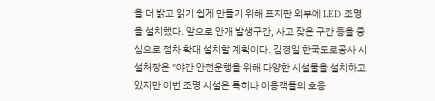을 더 밝고 읽기 쉽게 만들기 위해 표지판 외부에 LED 조명을 설치했다. 앞으로 안개 발생구간, 사고 잦은 구간 등을 중심으로 점차 확대 설치할 계획이다. 김경일 한국도로공사 시설처장은 "야간 안전운행을 위해 다양한 시설물을 설치하고 있지만 이번 조명 시설은 특히나 이용객들의 호응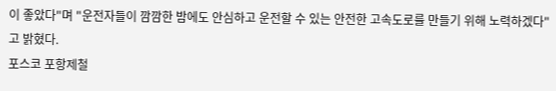이 좋았다"며 "운전자들이 깜깜한 밤에도 안심하고 운전할 수 있는 안전한 고속도로를 만들기 위해 노력하겠다"고 밝혔다.
포스코 포항제철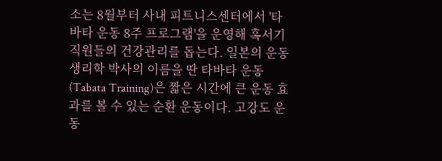소는 8월부터 사내 피트니스센터에서 '타바타 운동 8주 프로그램'을 운영해 혹서기 직원들의 건강관리를 돕는다. 일본의 운동생리학 박사의 이름을 딴 타바타 운동(Tabata Training)은 짧은 시간에 큰 운동 효과를 볼 수 있는 순환 운동이다. 고강도 운동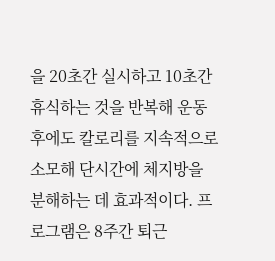을 20초간 실시하고 10초간 휴식하는 것을 반복해 운동 후에도 칼로리를 지속적으로 소모해 단시간에 체지방을 분해하는 데 효과적이다. 프로그램은 8주간 퇴근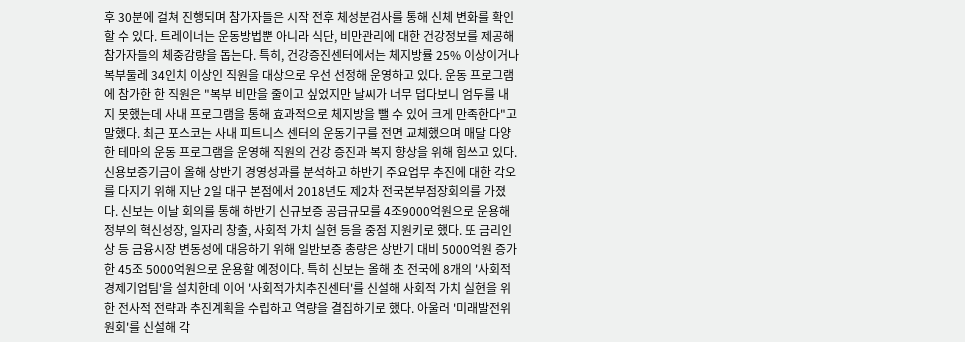후 30분에 걸쳐 진행되며 참가자들은 시작 전후 체성분검사를 통해 신체 변화를 확인할 수 있다. 트레이너는 운동방법뿐 아니라 식단, 비만관리에 대한 건강정보를 제공해 참가자들의 체중감량을 돕는다. 특히, 건강증진센터에서는 체지방률 25% 이상이거나 복부둘레 34인치 이상인 직원을 대상으로 우선 선정해 운영하고 있다. 운동 프로그램에 참가한 한 직원은 "복부 비만을 줄이고 싶었지만 날씨가 너무 덥다보니 엄두를 내지 못했는데 사내 프로그램을 통해 효과적으로 체지방을 뺄 수 있어 크게 만족한다"고 말했다. 최근 포스코는 사내 피트니스 센터의 운동기구를 전면 교체했으며 매달 다양한 테마의 운동 프로그램을 운영해 직원의 건강 증진과 복지 향상을 위해 힘쓰고 있다.
신용보증기금이 올해 상반기 경영성과를 분석하고 하반기 주요업무 추진에 대한 각오를 다지기 위해 지난 2일 대구 본점에서 2018년도 제2차 전국본부점장회의를 가졌다. 신보는 이날 회의를 통해 하반기 신규보증 공급규모를 4조9000억원으로 운용해 정부의 혁신성장, 일자리 창출, 사회적 가치 실현 등을 중점 지원키로 했다. 또 금리인상 등 금융시장 변동성에 대응하기 위해 일반보증 총량은 상반기 대비 5000억원 증가한 45조 5000억원으로 운용할 예정이다. 특히 신보는 올해 초 전국에 8개의 '사회적경제기업팀'을 설치한데 이어 '사회적가치추진센터'를 신설해 사회적 가치 실현을 위한 전사적 전략과 추진계획을 수립하고 역량을 결집하기로 했다. 아울러 '미래발전위원회'를 신설해 각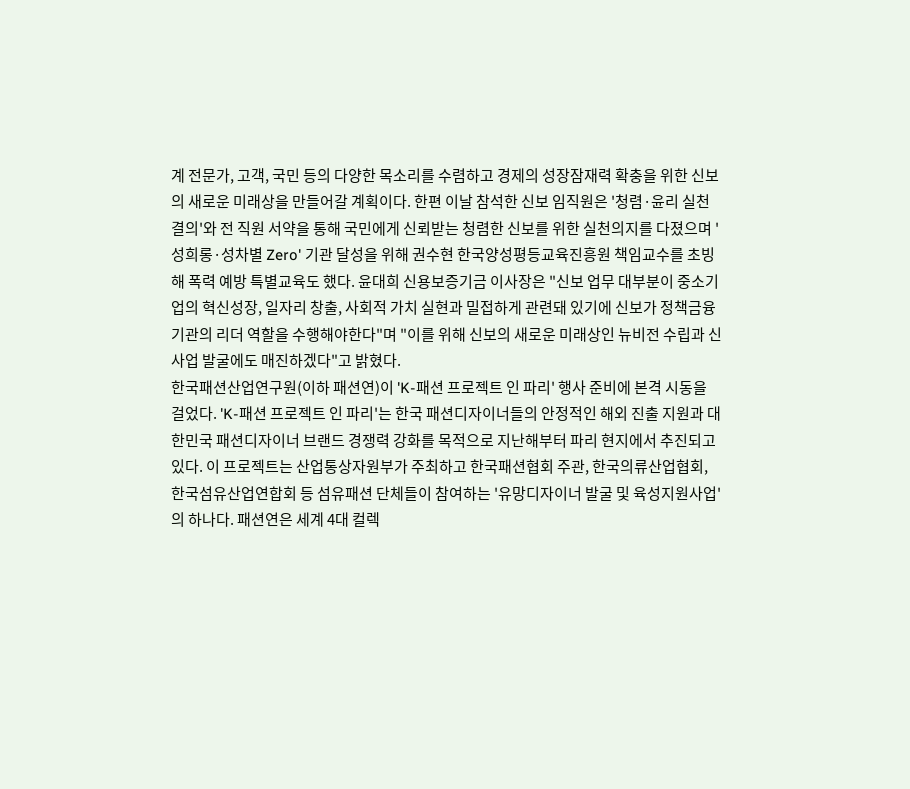계 전문가, 고객, 국민 등의 다양한 목소리를 수렴하고 경제의 성장잠재력 확충을 위한 신보의 새로운 미래상을 만들어갈 계획이다. 한편 이날 참석한 신보 임직원은 '청렴·윤리 실천 결의'와 전 직원 서약을 통해 국민에게 신뢰받는 청렴한 신보를 위한 실천의지를 다졌으며 '성희롱·성차별 Zero' 기관 달성을 위해 권수현 한국양성평등교육진흥원 책임교수를 초빙해 폭력 예방 특별교육도 했다. 윤대희 신용보증기금 이사장은 "신보 업무 대부분이 중소기업의 혁신성장, 일자리 창출, 사회적 가치 실현과 밀접하게 관련돼 있기에 신보가 정책금융기관의 리더 역할을 수행해야한다"며 "이를 위해 신보의 새로운 미래상인 뉴비전 수립과 신사업 발굴에도 매진하겠다"고 밝혔다.
한국패션산업연구원(이하 패션연)이 'K-패션 프로젝트 인 파리' 행사 준비에 본격 시동을 걸었다. 'K-패션 프로젝트 인 파리'는 한국 패션디자이너들의 안정적인 해외 진출 지원과 대한민국 패션디자이너 브랜드 경쟁력 강화를 목적으로 지난해부터 파리 현지에서 추진되고 있다. 이 프로젝트는 산업통상자원부가 주최하고 한국패션협회 주관, 한국의류산업협회, 한국섬유산업연합회 등 섬유패션 단체들이 참여하는 '유망디자이너 발굴 및 육성지원사업'의 하나다. 패션연은 세계 4대 컬렉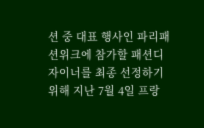션 중 대표 행사인 파리패션위크에 참가할 패션디자이너를 최종 선정하기 위해 지난 7월 4일 프랑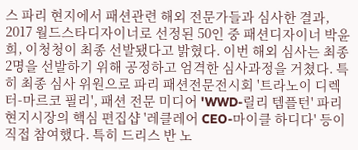스 파리 현지에서 패션관련 해외 전문가들과 심사한 결과, 2017 월드스타디자이너로 선정된 50인 중 패션디자이너 박윤희, 이청청이 최종 선발됐다고 밝혔다. 이번 해외 심사는 최종 2명을 선발하기 위해 공정하고 엄격한 심사과정을 거쳤다. 특히 최종 심사 위원으로 파리 패션전문전시회 '트라노이 디렉터-마르코 필리', 패션 전문 미디어 'WWD-릴리 템플턴' 파리 현지시장의 핵심 편집샵 '레클레어 CEO-마이클 하디다' 등이 직접 참여했다. 특히 드리스 반 노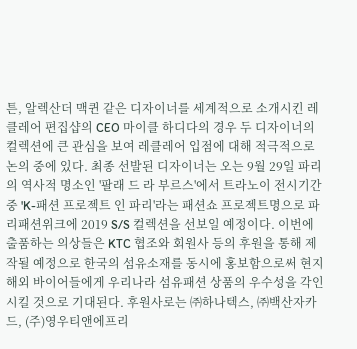튼, 알렉산더 맥퀸 같은 디자이너를 세계적으로 소개시킨 레클레어 편집샵의 CEO 마이클 하디다의 경우 두 디자이너의 컬렉션에 큰 관심을 보여 레클레어 입점에 대해 적극적으로 논의 중에 있다. 최종 선발된 디자이너는 오는 9월 29일 파리의 역사적 명소인 '팔래 드 라 부르스'에서 트라노이 전시기간 중 'K-패션 프로젝트 인 파리'라는 패션쇼 프로젝트명으로 파리패션위크에 2019 S/S 컬렉션을 선보일 예정이다. 이번에 출품하는 의상들은 KTC 협조와 회원사 등의 후원을 통해 제작될 예정으로 한국의 섬유소재를 동시에 홍보함으로써 현지 해외 바이어들에게 우리나라 섬유패션 상품의 우수성을 각인시킬 것으로 기대된다. 후원사로는 ㈜하나텍스, ㈜백산자카드, (주)영우티앤에프리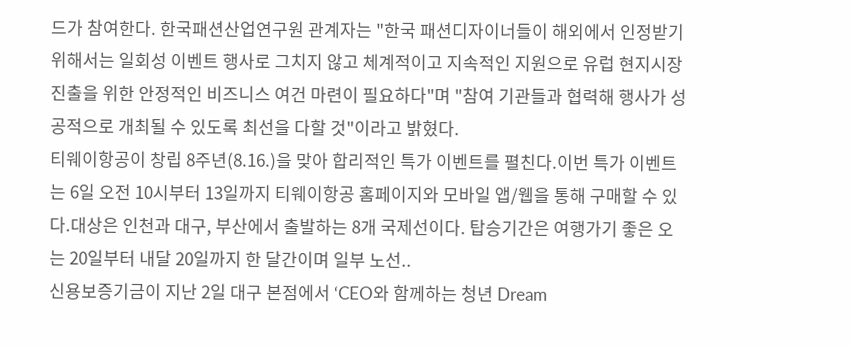드가 참여한다. 한국패션산업연구원 관계자는 "한국 패션디자이너들이 해외에서 인정받기 위해서는 일회성 이벤트 행사로 그치지 않고 체계적이고 지속적인 지원으로 유럽 현지시장 진출을 위한 안정적인 비즈니스 여건 마련이 필요하다"며 "참여 기관들과 협력해 행사가 성공적으로 개최될 수 있도록 최선을 다할 것"이라고 밝혔다.
티웨이항공이 창립 8주년(8.16.)을 맞아 합리적인 특가 이벤트를 펼친다.이번 특가 이벤트는 6일 오전 10시부터 13일까지 티웨이항공 홈페이지와 모바일 앱/웹을 통해 구매할 수 있다.대상은 인천과 대구, 부산에서 출발하는 8개 국제선이다. 탑승기간은 여행가기 좋은 오는 20일부터 내달 20일까지 한 달간이며 일부 노선..
신용보증기금이 지난 2일 대구 본점에서 ‘CEO와 함께하는 청년 Dream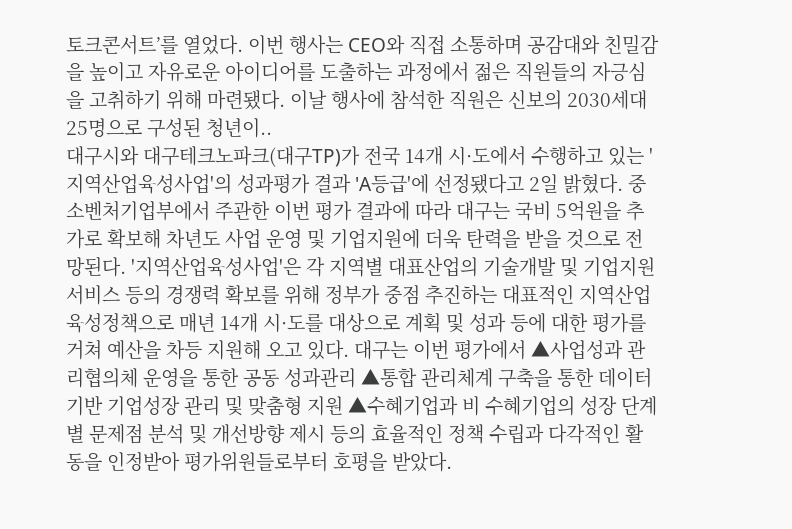토크콘서트’를 열었다. 이번 행사는 CEO와 직접 소통하며 공감대와 친밀감을 높이고 자유로운 아이디어를 도출하는 과정에서 젊은 직원들의 자긍심을 고취하기 위해 마련됐다. 이날 행사에 참석한 직원은 신보의 2030세대 25명으로 구성된 청년이..
대구시와 대구테크노파크(대구TP)가 전국 14개 시·도에서 수행하고 있는 '지역산업육성사업'의 성과평가 결과 'A등급'에 선정됐다고 2일 밝혔다. 중소벤처기업부에서 주관한 이번 평가 결과에 따라 대구는 국비 5억원을 추가로 확보해 차년도 사업 운영 및 기업지원에 더욱 탄력을 받을 것으로 전망된다. '지역산업육성사업'은 각 지역별 대표산업의 기술개발 및 기업지원서비스 등의 경쟁력 확보를 위해 정부가 중점 추진하는 대표적인 지역산업 육성정책으로 매년 14개 시·도를 대상으로 계획 및 성과 등에 대한 평가를 거쳐 예산을 차등 지원해 오고 있다. 대구는 이번 평가에서 ▲사업성과 관리협의체 운영을 통한 공동 성과관리 ▲통합 관리체계 구축을 통한 데이터 기반 기업성장 관리 및 맞춤형 지원 ▲수혜기업과 비 수혜기업의 성장 단계별 문제점 분석 및 개선방향 제시 등의 효율적인 정책 수립과 다각적인 활동을 인정받아 평가위원들로부터 호평을 받았다.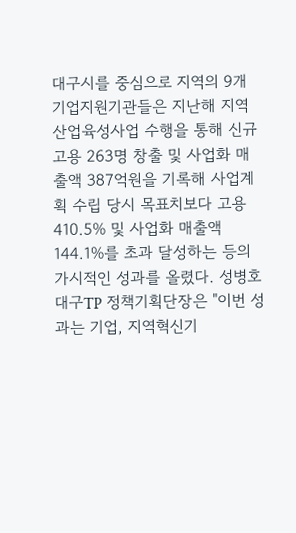대구시를 중심으로 지역의 9개 기업지원기관들은 지난해 지역산업육성사업 수행을 통해 신규고용 263명 창출 및 사업화 매출액 387억원을 기록해 사업계획 수립 당시 목표치보다 고용 410.5% 및 사업화 매출액 144.1%를 초과 달성하는 등의 가시적인 성과를 올렸다. 성병호 대구TP 정책기획단장은 "이번 성과는 기업, 지역혁신기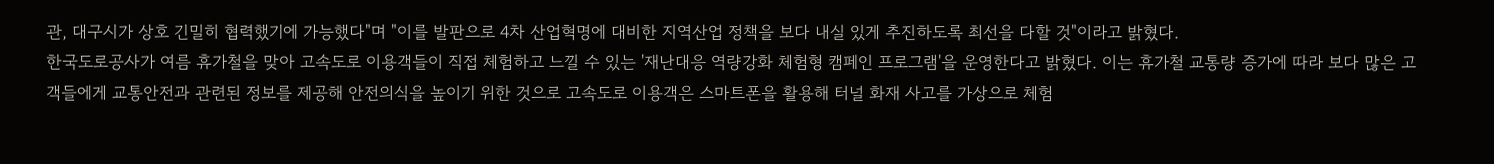관, 대구시가 상호 긴밀히 협력했기에 가능했다"며 "이를 발판으로 4차 산업혁명에 대비한 지역산업 정책을 보다 내실 있게 추진하도록 최선을 다할 것"이라고 밝혔다.
한국도로공사가 여름 휴가철을 맞아 고속도로 이용객들이 직접 체험하고 느낄 수 있는 '재난대응 역량강화 체험형 캠페인 프로그램'을 운영한다고 밝혔다. 이는 휴가철 교통량 증가에 따라 보다 많은 고객들에게 교통안전과 관련된 정보를 제공해 안전의식을 높이기 위한 것으로 고속도로 이용객은 스마트폰을 활용해 터널 화재 사고를 가상으로 체험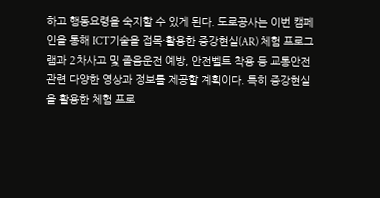하고 행동요령을 숙지할 수 있게 된다. 도로공사는 이번 캠페인을 통해 ICT기술을 접목·활용한 증강현실(AR) 체험 프로그램과 2차사고 및 졸음운전 예방, 안전벨트 착용 등 교통안전 관련 다양한 영상과 정보를 제공할 계획이다. 특히 증강현실을 활용한 체험 프로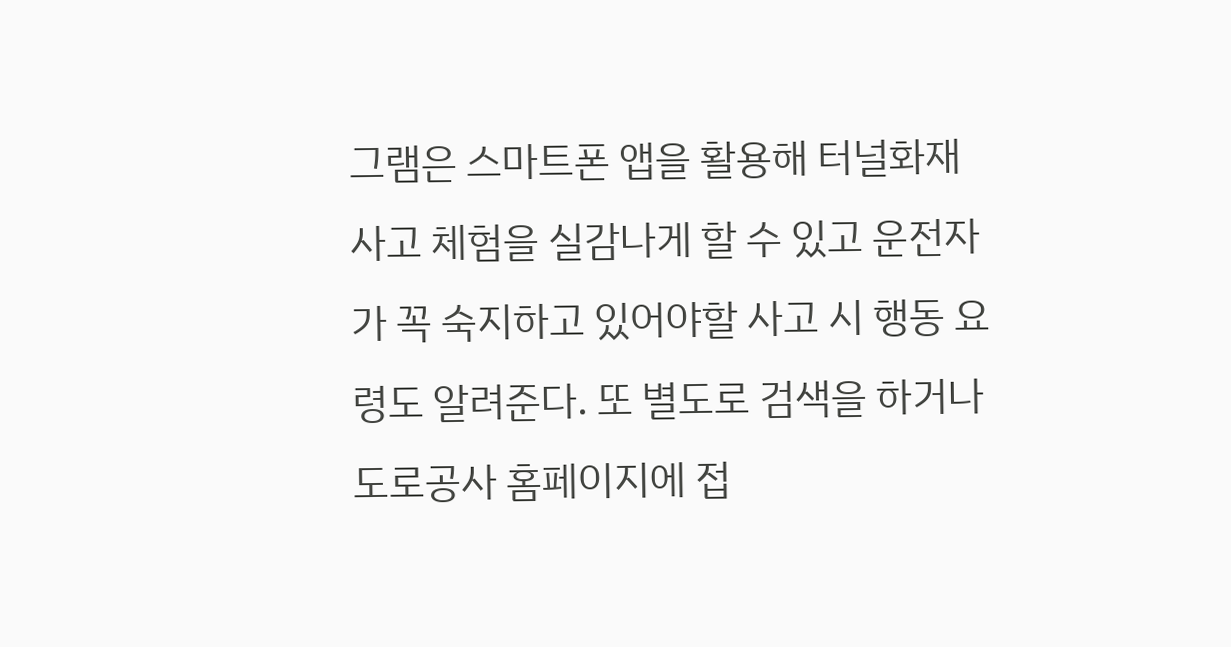그램은 스마트폰 앱을 활용해 터널화재 사고 체험을 실감나게 할 수 있고 운전자가 꼭 숙지하고 있어야할 사고 시 행동 요령도 알려준다. 또 별도로 검색을 하거나 도로공사 홈페이지에 접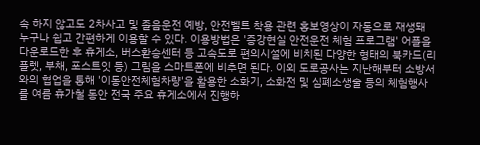속 하지 않고도 2차사고 및 졸음운전 예방, 안전벨트 착용 관련 홍보영상이 자동으로 재생돼 누구나 쉽고 간편하게 이용할 수 있다. 이용방법은 '증강현실 안전운전 체험 프로그램' 어플을 다운로드한 후 휴게소, 버스환승센터 등 고속도로 편의시설에 비치된 다양한 형태의 북카드(리플렛, 부채, 포스트잇 등) 그림을 스마트폰에 비추면 된다. 이외 도로공사는 지난해부터 소방서와의 협업을 통해 '이동안전체험차량'을 활용한 소화기, 소화전 및 심폐소생술 등의 체험행사를 여름 휴가철 동안 전국 주요 휴게소에서 진행하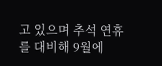고 있으며 추석 연휴를 대비해 9월에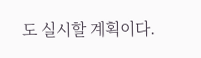도 실시할 계획이다.